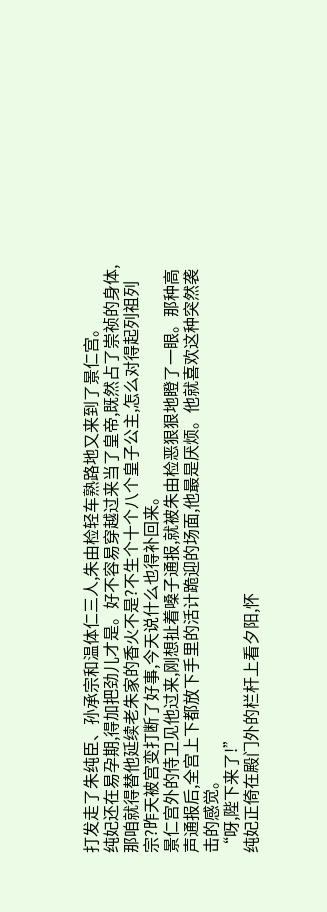打发走了朱纯臣、孙承宗和温体仁三人,朱由检轻车熟路地又来到了景仁宫。
纯妃还在易孕期,得加把劲儿才是。好不容易穿越过来当了皇帝,既然占了崇祯的身体,那咱就得替他延续老朱家的香火不是?不生个十个八个皇子公主,怎么对得起列祖列宗?昨天被宫变打断了好事,今天说什么也得补回来。
景仁宫外的侍卫见他过来,刚想扯着嗓子通报,就被朱由检恶狠狠地瞪了一眼。那种高声通报后,全宫上下都放下手里的活计跪迎的场面,他最是厌烦。他就喜欢这种突然袭击的感觉。
“呀,陛下来了!”
纯妃正倚在殿门外的栏杆上看夕阳,怀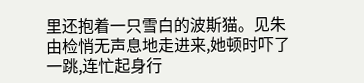里还抱着一只雪白的波斯猫。见朱由检悄无声息地走进来,她顿时吓了一跳,连忙起身行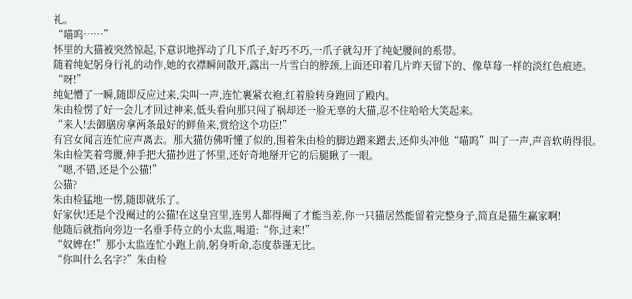礼。
“喵呜……”
怀里的大猫被突然惊起,下意识地挥动了几下爪子,好巧不巧,一爪子就勾开了纯妃腰间的系带。
随着纯妃躬身行礼的动作,她的衣襟瞬间散开,露出一片雪白的脖颈,上面还印着几片昨天留下的、像草莓一样的淡红色痕迹。
“呀!”
纯妃懵了一瞬,随即反应过来,尖叫一声,连忙裹紧衣袍,红着脸转身跑回了殿内。
朱由检愣了好一会儿才回过神来,低头看向那只闯了祸却还一脸无辜的大猫,忍不住哈哈大笑起来。
“来人!去御膳房拿两条最好的鲜鱼来,赏给这个功臣!”
有宫女闻言连忙应声离去。那大猫仿佛听懂了似的,围着朱由检的脚边蹭来蹭去,还仰头冲他“喵呜”叫了一声,声音软萌得很。
朱由检笑着弯腰,伸手把大猫抄进了怀里,还好奇地掰开它的后腿瞅了一眼。
“嗯,不错,还是个公猫!”
公猫?
朱由检猛地一愣,随即就乐了。
好家伙!还是个没阉过的公猫!在这皇宫里,连男人都得阉了才能当差,你一只猫居然能留着完整身子,简直是猫生赢家啊!
他随后就指向旁边一名垂手侍立的小太监,喝道:“你,过来!”
“奴婢在!”那小太监连忙小跑上前,躬身听命,态度恭谨无比。
“你叫什么名字?”朱由检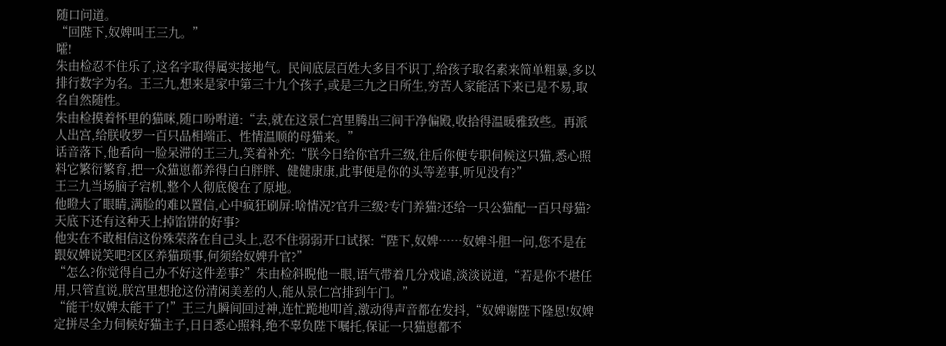随口问道。
“回陛下,奴婢叫王三九。”
嚯!
朱由检忍不住乐了,这名字取得属实接地气。民间底层百姓大多目不识丁,给孩子取名素来简单粗暴,多以排行数字为名。王三九,想来是家中第三十九个孩子,或是三九之日所生,穷苦人家能活下来已是不易,取名自然随性。
朱由检摸着怀里的猫咪,随口吩咐道:“去,就在这景仁宫里腾出三间干净偏殿,收拾得温暖雅致些。再派人出宫,给朕收罗一百只品相端正、性情温顺的母猫来。”
话音落下,他看向一脸呆滞的王三九,笑着补充:“朕今日给你官升三级,往后你便专职伺候这只猫,悉心照料它繁衍繁育,把一众猫崽都养得白白胖胖、健健康康,此事便是你的头等差事,听见没有?”
王三九当场脑子宕机,整个人彻底傻在了原地。
他瞪大了眼睛,满脸的难以置信,心中疯狂刷屏:啥情况?官升三级?专门养猫?还给一只公猫配一百只母猫?天底下还有这种天上掉馅饼的好事?
他实在不敢相信这份殊荣落在自己头上,忍不住弱弱开口试探:“陛下,奴婢……奴婢斗胆一问,您不是在跟奴婢说笑吧?区区养猫琐事,何须给奴婢升官?”
“怎么?你觉得自己办不好这件差事?”朱由检斜睨他一眼,语气带着几分戏谑,淡淡说道,“若是你不堪任用,只管直说,朕宫里想抢这份清闲美差的人,能从景仁宫排到午门。”
“能干!奴婢太能干了!”王三九瞬间回过神,连忙跪地叩首,激动得声音都在发抖,“奴婢谢陛下隆恩!奴婢定拼尽全力伺候好猫主子,日日悉心照料,绝不辜负陛下嘱托,保证一只猫崽都不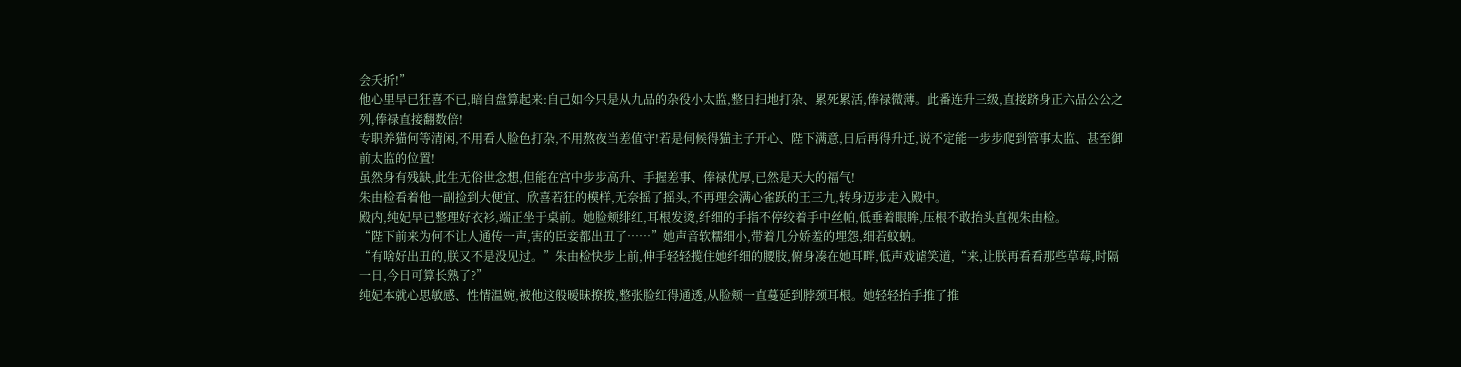会夭折!”
他心里早已狂喜不已,暗自盘算起来:自己如今只是从九品的杂役小太监,整日扫地打杂、累死累活,俸禄微薄。此番连升三级,直接跻身正六品公公之列,俸禄直接翻数倍!
专职养猫何等清闲,不用看人脸色打杂,不用熬夜当差值守!若是伺候得猫主子开心、陛下满意,日后再得升迁,说不定能一步步爬到管事太监、甚至御前太监的位置!
虽然身有残缺,此生无俗世念想,但能在宫中步步高升、手握差事、俸禄优厚,已然是天大的福气!
朱由检看着他一副捡到大便宜、欣喜若狂的模样,无奈摇了摇头,不再理会满心雀跃的王三九,转身迈步走入殿中。
殿内,纯妃早已整理好衣衫,端正坐于桌前。她脸颊绯红,耳根发烫,纤细的手指不停绞着手中丝帕,低垂着眼眸,压根不敢抬头直视朱由检。
“陛下前来为何不让人通传一声,害的臣妾都出丑了……”她声音软糯细小,带着几分娇羞的埋怨,细若蚊蚋。
“有啥好出丑的,朕又不是没见过。”朱由检快步上前,伸手轻轻揽住她纤细的腰肢,俯身凑在她耳畔,低声戏谑笑道,“来,让朕再看看那些草莓,时隔一日,今日可算长熟了?”
纯妃本就心思敏感、性情温婉,被他这般暧昧撩拨,整张脸红得通透,从脸颊一直蔓延到脖颈耳根。她轻轻抬手推了推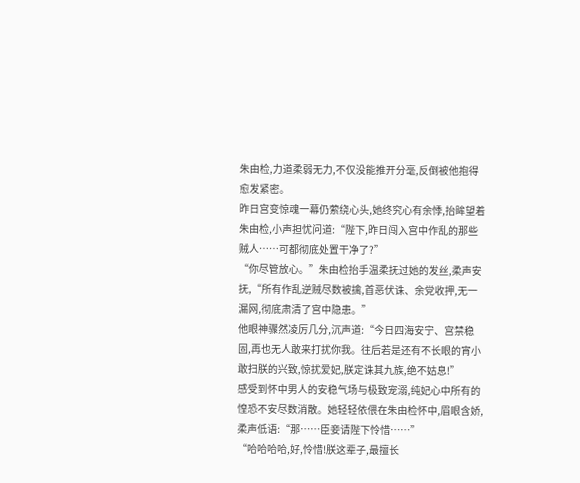朱由检,力道柔弱无力,不仅没能推开分毫,反倒被他抱得愈发紧密。
昨日宫变惊魂一幕仍萦绕心头,她终究心有余悸,抬眸望着朱由检,小声担忧问道:“陛下,昨日闯入宫中作乱的那些贼人……可都彻底处置干净了?”
“你尽管放心。”朱由检抬手温柔抚过她的发丝,柔声安抚,“所有作乱逆贼尽数被擒,首恶伏诛、余党收押,无一漏网,彻底肃清了宫中隐患。”
他眼神骤然凌厉几分,沉声道:“今日四海安宁、宫禁稳固,再也无人敢来打扰你我。往后若是还有不长眼的宵小敢扫朕的兴致,惊扰爱妃,朕定诛其九族,绝不姑息!”
感受到怀中男人的安稳气场与极致宠溺,纯妃心中所有的惶恐不安尽数消散。她轻轻依偎在朱由检怀中,眉眼含娇,柔声低语:“那……臣妾请陛下怜惜……”
“哈哈哈哈,好,怜惜!朕这辈子,最擅长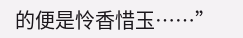的便是怜香惜玉……”